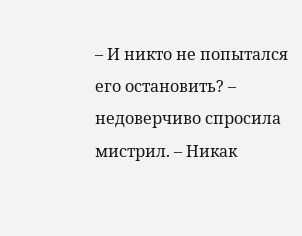– И никто не попытался его остановить? – недоверчиво спросила мистрил. – Никак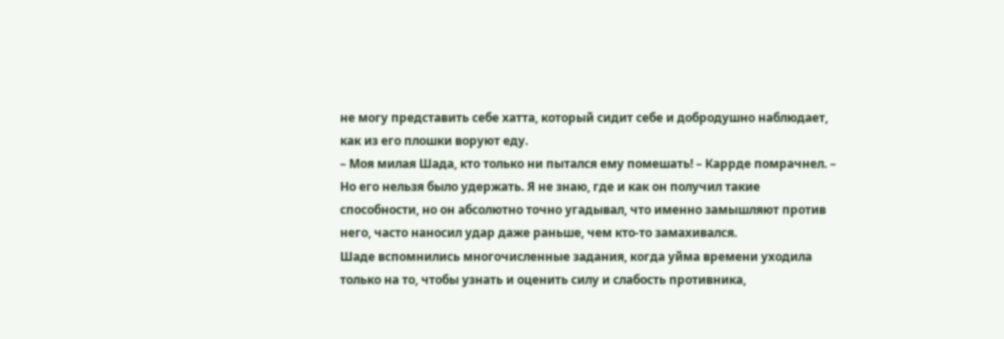не могу представить себе хатта, который сидит себе и добродушно наблюдает, как из его плошки воруют еду.
– Моя милая Шада, кто только ни пытался ему помешать! – Каррде помрачнел. – Но его нельзя было удержать. Я не знаю, где и как он получил такие способности, но он абсолютно точно угадывал, что именно замышляют против него, часто наносил удар даже раньше, чем кто-то замахивался.
Шаде вспомнились многочисленные задания, когда уйма времени уходила только на то, чтобы узнать и оценить силу и слабость противника,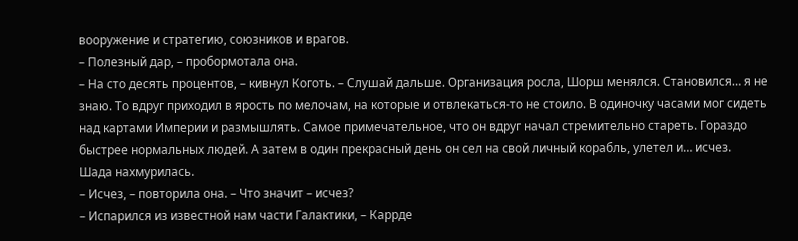вооружение и стратегию, союзников и врагов.
– Полезный дар, – пробормотала она.
– На сто десять процентов, – кивнул Коготь. – Слушай дальше. Организация росла, Шорш менялся. Становился… я не знаю. То вдруг приходил в ярость по мелочам, на которые и отвлекаться-то не стоило. В одиночку часами мог сидеть над картами Империи и размышлять. Самое примечательное, что он вдруг начал стремительно стареть. Гораздо быстрее нормальных людей. А затем в один прекрасный день он сел на свой личный корабль, улетел и… исчез.
Шада нахмурилась.
– Исчез, – повторила она. – Что значит – исчез?
– Испарился из известной нам части Галактики, – Каррде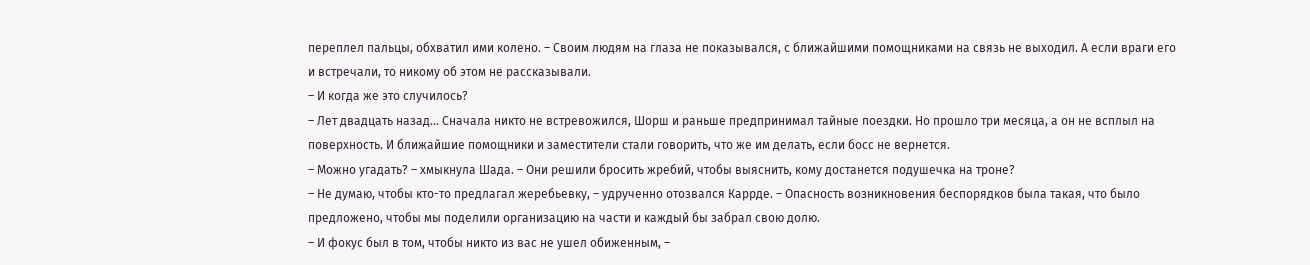переплел пальцы, обхватил ими колено. – Своим людям на глаза не показывался, с ближайшими помощниками на связь не выходил. А если враги его и встречали, то никому об этом не рассказывали.
– И когда же это случилось?
– Лет двадцать назад… Сначала никто не встревожился, Шорш и раньше предпринимал тайные поездки. Но прошло три месяца, а он не всплыл на поверхность. И ближайшие помощники и заместители стали говорить, что же им делать, если босс не вернется.
– Можно угадать? – хмыкнула Шада. – Они решили бросить жребий, чтобы выяснить, кому достанется подушечка на троне?
– Не думаю, чтобы кто-то предлагал жеребьевку, – удрученно отозвался Каррде. – Опасность возникновения беспорядков была такая, что было предложено, чтобы мы поделили организацию на части и каждый бы забрал свою долю.
– И фокус был в том, чтобы никто из вас не ушел обиженным, –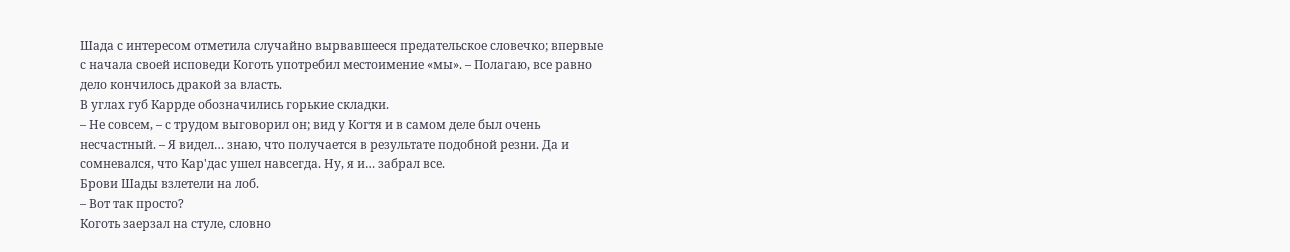Шада с интересом отметила случайно вырвавшееся предательское словечко; впервые с начала своей исповеди Коготь употребил местоимение «мы». – Полагаю, все равно дело кончилось дракой за власть.
В углах губ Каррде обозначились горькие складки.
– Не совсем, – с трудом выговорил он; вид у Когтя и в самом деле был очень несчастный. – Я видел… знаю, что получается в результате подобной резни. Да и сомневался, что Кар'дас ушел навсегда. Ну, я и… забрал все.
Брови Шады взлетели на лоб.
– Вот так просто?
Коготь заерзал на стуле, словно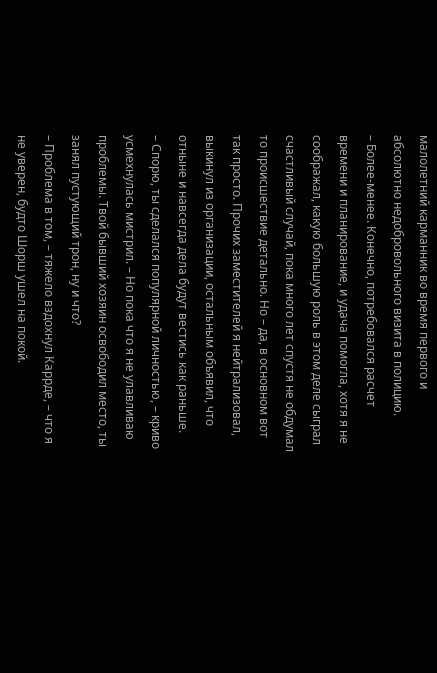малолетний карманник во время первого и абсолютно недобровольного визита в полицию.
– Более-менее. Конечно, потребовался расчет времени и планирование, и удача помогла, хотя я не соображал, какую большую роль в этом деле сыграл счастливый случай, пока много лет спустя не обдумал то происшествие детально. Но – да, в основном вот так просто. Прочих заместителей я нейтрализовал, выкинул из организации, остальным объявил, что отныне и навсегда дела будут вестись как раньше.
– Спорю, ты сделался популярной личностью, – криво усмехнулась мистрил. – Но пока что я не улавливаю проблемы. Твой бывший хозяин освободил место, ты занял пустующий трон, ну и что?
– Проблема в том, – тяжело вздохнул Каррде, – что я не уверен, будто Шорш ушел на покой.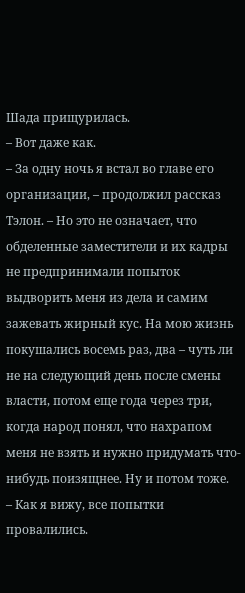Шада прищурилась.
– Вот даже как.
– За одну ночь я встал во главе его организации, – продолжил рассказ Тэлон. – Но это не означает, что обделенные заместители и их кадры не предпринимали попыток выдворить меня из дела и самим зажевать жирный кус. На мою жизнь покушались восемь раз, два – чуть ли не на следующий день после смены власти, потом еще года через три, когда народ понял, что нахрапом меня не взять и нужно придумать что-нибудь поизящнее. Ну и потом тоже.
– Как я вижу, все попытки провалились.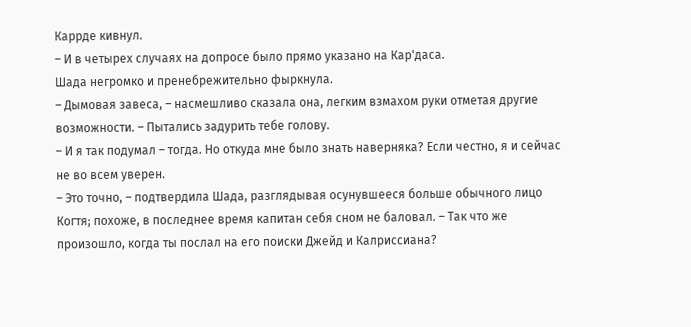Каррде кивнул.
– И в четырех случаях на допросе было прямо указано на Кар'даса.
Шада негромко и пренебрежительно фыркнула.
– Дымовая завеса, – насмешливо сказала она, легким взмахом руки отметая другие возможности. – Пытались задурить тебе голову.
– И я так подумал – тогда. Но откуда мне было знать наверняка? Если честно, я и сейчас не во всем уверен.
– Это точно, – подтвердила Шада, разглядывая осунувшееся больше обычного лицо Когтя; похоже, в последнее время капитан себя сном не баловал. – Так что же произошло, когда ты послал на его поиски Джейд и Калриссиана?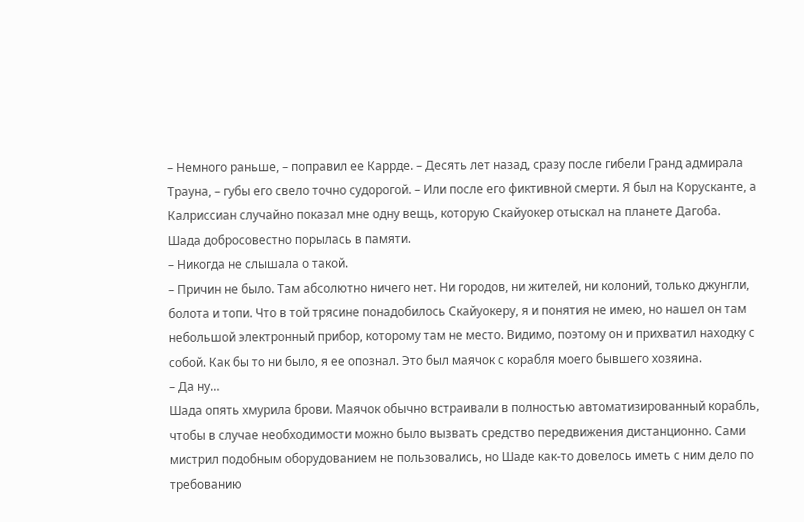– Немного раньше, – поправил ее Каррде. – Десять лет назад, сразу после гибели Гранд адмирала Трауна, – губы его свело точно судорогой. – Или после его фиктивной смерти. Я был на Корусканте, а Калриссиан случайно показал мне одну вещь, которую Скайуокер отыскал на планете Дагоба.
Шада добросовестно порылась в памяти.
– Никогда не слышала о такой.
– Причин не было. Там абсолютно ничего нет. Ни городов, ни жителей, ни колоний, только джунгли, болота и топи. Что в той трясине понадобилось Скайуокеру, я и понятия не имею, но нашел он там небольшой электронный прибор, которому там не место. Видимо, поэтому он и прихватил находку с собой. Как бы то ни было, я ее опознал. Это был маячок с корабля моего бывшего хозяина.
– Да ну…
Шада опять хмурила брови. Маячок обычно встраивали в полностью автоматизированный корабль, чтобы в случае необходимости можно было вызвать средство передвижения дистанционно. Сами мистрил подобным оборудованием не пользовались, но Шаде как-то довелось иметь с ним дело по требованию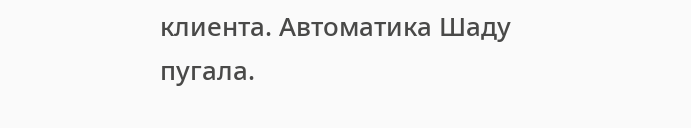клиента. Автоматика Шаду пугала.